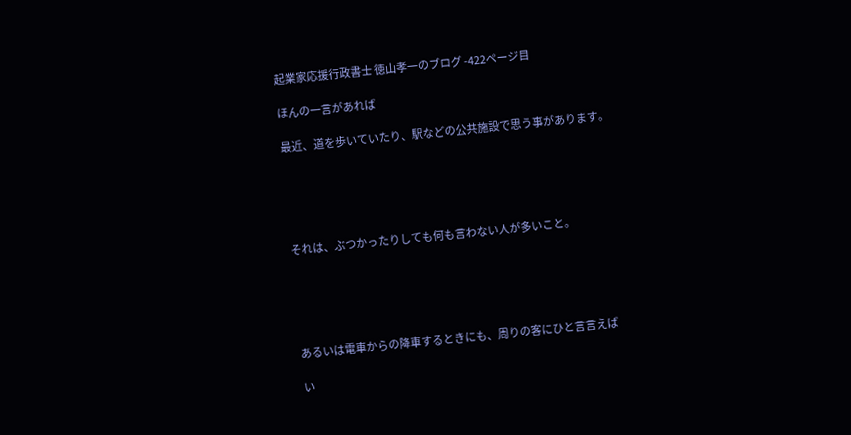起業家応援行政書士 徳山孝一のブログ -422ページ目

ほんの一言があれば

最近、道を歩いていたり、駅などの公共施設で思う事があります。





それは、ぶつかったりしても何も言わない人が多いこと。





あるいは電車からの降車するときにも、周りの客にひと言言えば

い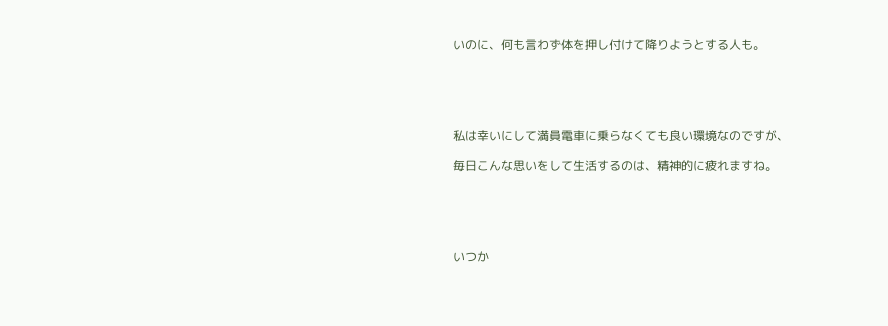いのに、何も言わず体を押し付けて降りようとする人も。





私は幸いにして満員電車に乗らなくても良い環境なのですが、

毎日こんな思いをして生活するのは、精神的に疲れますね。





いつか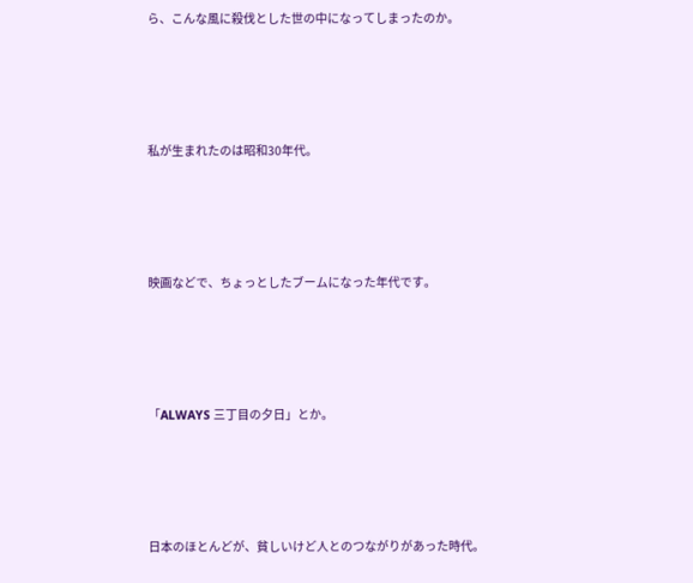ら、こんな風に殺伐とした世の中になってしまったのか。





私が生まれたのは昭和30年代。





映画などで、ちょっとしたブームになった年代です。





「ALWAYS 三丁目の夕日」とか。





日本のほとんどが、貧しいけど人とのつながりがあった時代。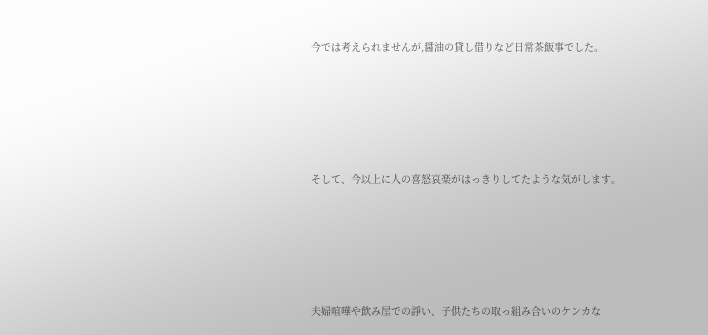今では考えられませんが,醤油の貸し借りなど日常茶飯事でした。





そして、今以上に人の喜怒哀楽がはっきりしてたような気がします。





夫婦喧嘩や飲み屋での諍い、子供たちの取っ組み合いのケンカな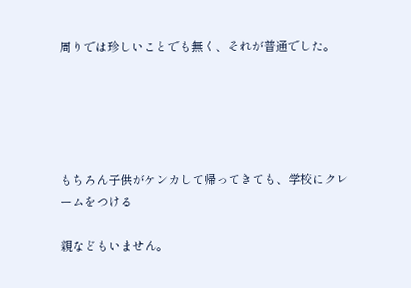周りでは珍しいことでも無く、それが普通でした。





もちろん子供がケンカして帰ってきても、学校にクレームをつける

親などもいません。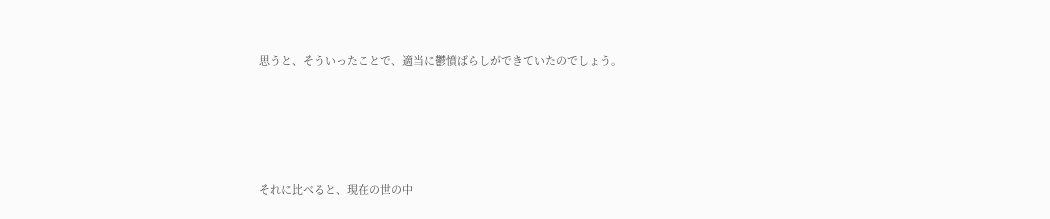思うと、そういったことで、適当に鬱憤ばらしができていたのでしょう。





それに比べると、現在の世の中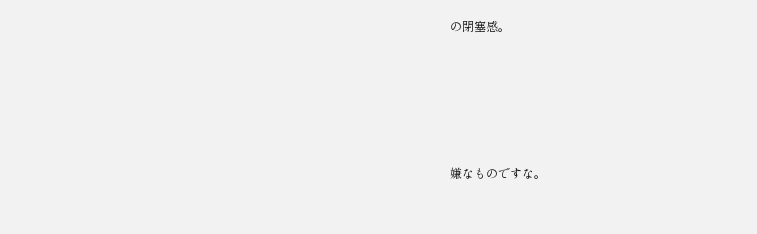の閉塞感。





嫌なものですな。